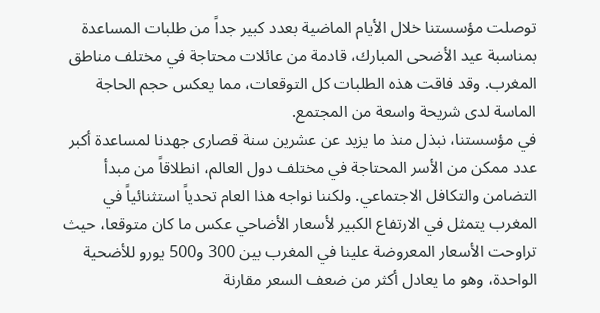توصلت مؤسستنا خلال الأيام الماضية بعدد كبير جداً من طلبات المساعدة بمناسبة عيد الأضحى المبارك، قادمة من عائلات محتاجة في مختلف مناطق المغرب. وقد فاقت هذه الطلبات كل التوقعات، مما يعكس حجم الحاجة الماسة لدى شريحة واسعة من المجتمع.
في مؤسستنا، نبذل منذ ما يزيد عن عشرين سنة قصارى جهدنا لمساعدة أكبر عدد ممكن من الأسر المحتاجة في مختلف دول العالم، انطلاقاً من مبدأ التضامن والتكافل الاجتماعي. ولكننا نواجه هذا العام تحدياً استثنائياً في المغرب يتمثل في الارتفاع الكبير لأسعار الأضاحي عكس ما كان متوقعا، حيث تراوحت الأسعار المعروضة علينا في المغرب بين 300 و500 يورو للأضحية الواحدة، وهو ما يعادل أكثر من ضعف السعر مقارنة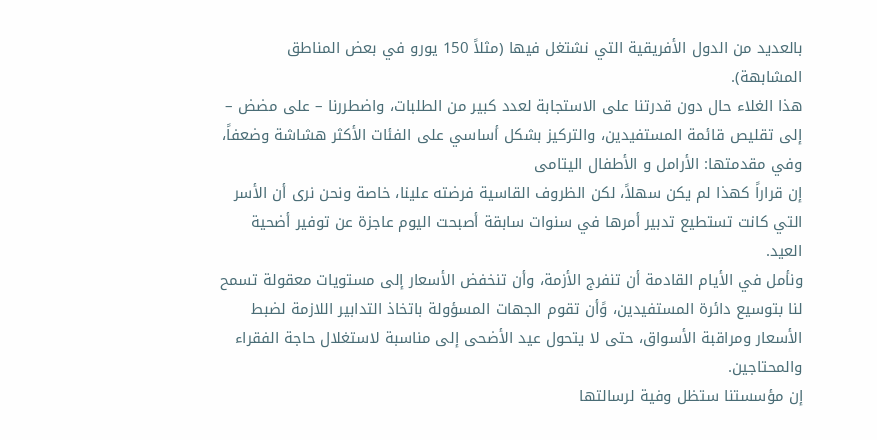بالعديد من الدول الأفريقية التي نشتغل فيها (مثلاً 150 يورو في بعض المناطق المشابهة).
هذا الغلاء حال دون قدرتنا على الاستجابة لعدد كبير من الطلبات، واضطررنا – على مضض – إلى تقليص قائمة المستفيدين، والتركيز بشكل أساسي على الفئات الأكثر هشاشة وضعفاً، وفي مقدمتها: الأرامل و الأطفال اليتامى
إن قراراً كهذا لم يكن سهلاً، لكن الظروف القاسية فرضته علينا، خاصة ونحن نرى أن الأسر التي كانت تستطيع تدبير أمرها في سنوات سابقة أصبحت اليوم عاجزة عن توفير أضحية العيد.
ونأمل في الأيام القادمة أن تنفرج الأزمة، وأن تنخفض الأسعار إلى مستويات معقولة تسمح لنا بتوسيع دائرة المستفيدين، وًأن تقوم الجهات المسؤولة باتخاذ التدابير اللازمة لضبط الأسعار ومراقبة الأسواق، حتى لا يتحول عيد الأضحى إلى مناسبة لاستغلال حاجة الفقراء والمحتاجين.
إن مؤسستنا ستظل وفية لرسالتها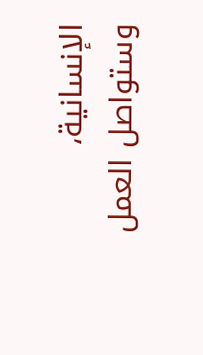الإنسانية، وستواصل العمل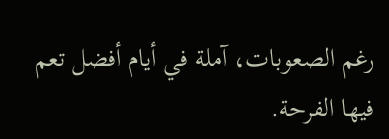رغم الصعوبات، آملة في أيام أفضل تعم فيها الفرحة.